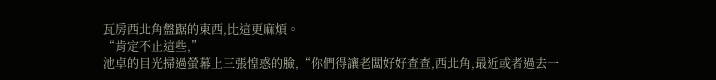瓦房西北角盤踞的東西,比這更麻煩。
“肯定不止這些,”
池卓的目光掃過螢幕上三張惶惑的臉,“你們得讓老闆好好查查,西北角,最近或者過去一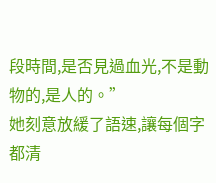段時間,是否見過血光,不是動物的,是人的。”
她刻意放緩了語速,讓每個字都清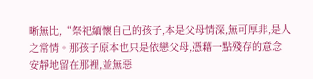晰無比,“祭祀緬懷自己的孩子,本是父母情深,無可厚非,是人之常情。那孩子原本也只是依戀父母,憑藉一點殘存的意念安靜地留在那裡,並無惡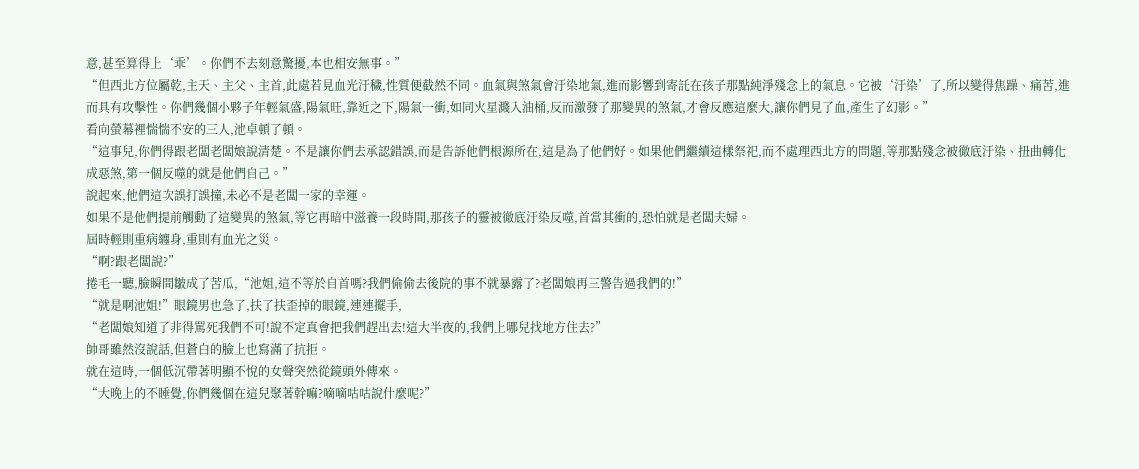意,甚至算得上‘乖’。你們不去刻意驚擾,本也相安無事。”
“但西北方位屬乾,主天、主父、主首,此處若見血光汙穢,性質便截然不同。血氣與煞氣會汙染地氣,進而影響到寄託在孩子那點純淨殘念上的氣息。它被‘汙染’了,所以變得焦躁、痛苦,進而具有攻擊性。你們幾個小夥子年輕氣盛,陽氣旺,靠近之下,陽氣一衝,如同火星濺入油桶,反而激發了那變異的煞氣,才會反應這麼大,讓你們見了血,產生了幻影。”
看向螢幕裡惴惴不安的三人,池卓頓了頓。
“這事兒,你們得跟老闆老闆娘說清楚。不是讓你們去承認錯誤,而是告訴他們根源所在,這是為了他們好。如果他們繼續這樣祭祀,而不處理西北方的問題,等那點殘念被徹底汙染、扭曲轉化成惡煞,第一個反噬的就是他們自己。”
說起來,他們這次誤打誤撞,未必不是老闆一家的幸運。
如果不是他們提前觸動了這變異的煞氣,等它再暗中滋養一段時間,那孩子的靈被徹底汙染反噬,首當其衝的,恐怕就是老闆夫婦。
屆時輕則重病纏身,重則有血光之災。
“啊?跟老闆說?”
捲毛一聽,臉瞬間皺成了苦瓜,“池姐,這不等於自首嗎?我們偷偷去後院的事不就暴露了?老闆娘再三警告過我們的!”
“就是啊池姐!”眼鏡男也急了,扶了扶歪掉的眼鏡,連連擺手,
“老闆娘知道了非得罵死我們不可!說不定真會把我們趕出去!這大半夜的,我們上哪兒找地方住去?”
帥哥雖然沒說話,但蒼白的臉上也寫滿了抗拒。
就在這時,一個低沉帶著明顯不悅的女聲突然從鏡頭外傳來。
“大晚上的不睡覺,你們幾個在這兒聚著幹嘛?嘀嘀咕咕說什麼呢?”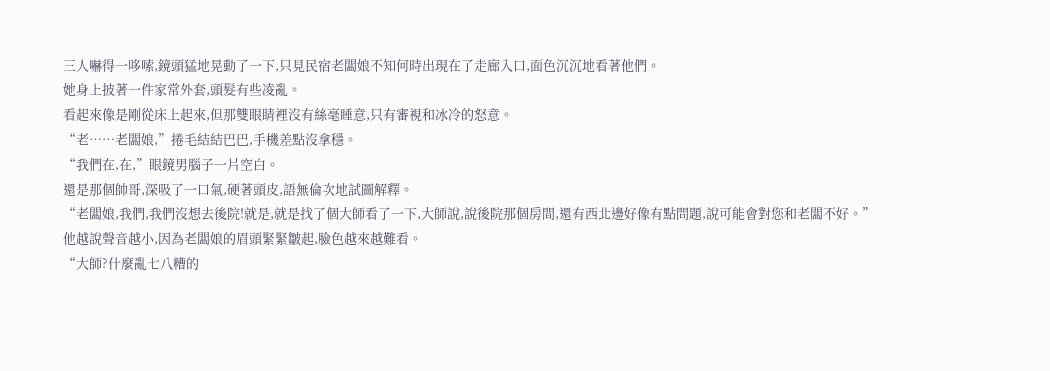三人嚇得一哆嗦,鏡頭猛地晃動了一下,只見民宿老闆娘不知何時出現在了走廊入口,面色沉沉地看著他們。
她身上披著一件家常外套,頭髮有些凌亂。
看起來像是剛從床上起來,但那雙眼睛裡沒有絲毫睡意,只有審視和冰冷的怒意。
“老……老闆娘,”捲毛結結巴巴,手機差點沒拿穩。
“我們在,在,”眼鏡男腦子一片空白。
還是那個帥哥,深吸了一口氣,硬著頭皮,語無倫次地試圖解釋。
“老闆娘,我們,我們沒想去後院!就是,就是找了個大師看了一下,大師說,說後院那個房間,還有西北邊好像有點問題,說可能會對您和老闆不好。”
他越說聲音越小,因為老闆娘的眉頭緊緊皺起,臉色越來越難看。
“大師?什麼亂七八糟的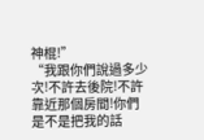神棍!”
“我跟你們說過多少次!不許去後院!不許靠近那個房間!你們是不是把我的話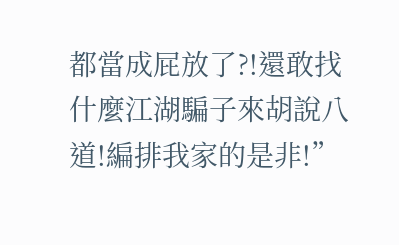都當成屁放了?!還敢找什麼江湖騙子來胡說八道!編排我家的是非!”